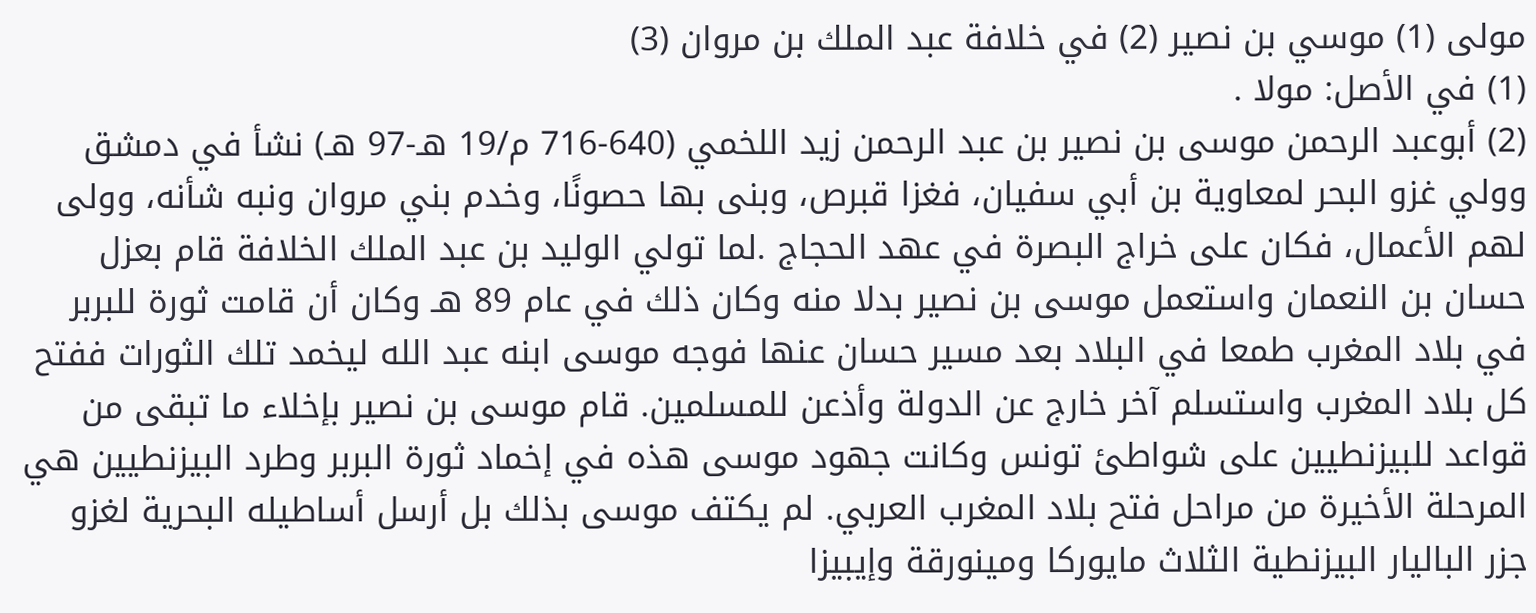مولى (1) موسي بن نصير (2) في خلافة عبد الملك بن مروان (3)
(1) في الأصل: مولا .
(2) أبوعبد الرحمن موسى بن نصير بن عبد الرحمن زيد اللخمي (640-716 م/19 هـ-97 هـ) نشأ في دمشق وولي غزو البحر لمعاوية بن أبي سفيان، فغزا قبرص، وبنى بها حصونًا، وخدم بني مروان ونبه شأنه، وولى لهم الأعمال، فكان على خراج البصرة في عهد الحجاج .لما تولي الوليد بن عبد الملك الخلافة قام بعزل حسان بن النعمان واستعمل موسى بن نصير بدلا منه وكان ذلك في عام 89 هـ وكان أن قامت ثورة للبربر في بلاد المغرب طمعا في البلاد بعد مسير حسان عنها فوجه موسى ابنه عبد الله ليخمد تلك الثورات ففتح كل بلاد المغرب واستسلم آخر خارج عن الدولة وأذعن للمسلمين. قام موسى بن نصير بإخلاء ما تبقى من قواعد للبيزنطيين على شواطئ تونس وكانت جهود موسى هذه في إخماد ثورة البربر وطرد البيزنطيين هي المرحلة الأخيرة من مراحل فتح بلاد المغرب العربي. لم يكتف موسى بذلك بل أرسل أساطيله البحرية لغزو جزر الباليار البيزنطية الثلاث مايوركا ومينورقة وإيبيزا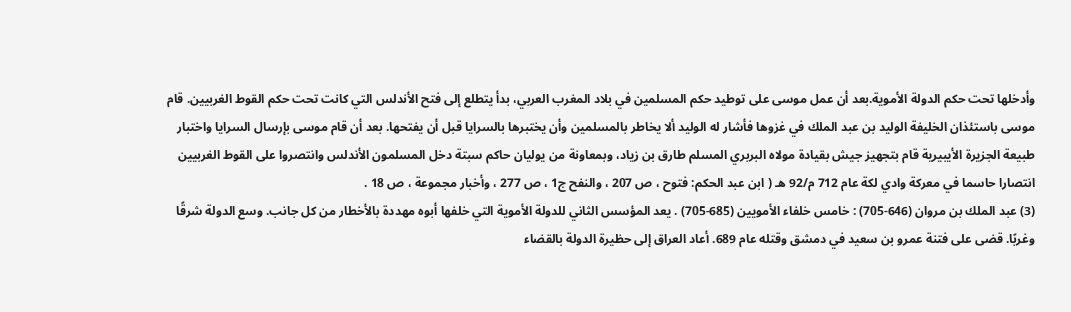وأدخلها تحت حكم الدولة الأموية.بعد أن عمل موسى على توطيد حكم المسلمين في بلاد المغرب العربي، بدأ يتطلع إلى فتح الأندلس التي كانت تحت حكم القوط الغربيين. قام موسى باستئذان الخليفة الوليد بن عبد الملك في غزوها فأشار له الوليد ألا يخاطر بالمسلمين وأن يختبرها بالسرايا قبل أن يفتحها. بعد أن قام موسى بإرسال السرايا واختبار طبيعة الجزيرة الأيبيرية قام بتجهيز جيش بقيادة مولاه البربري المسلم طارق بن زياد، وبمعاونة من يوليان حاكم سبتة دخل المسلمون الأندلس وانتصروا على القوط الغربيين انتصارا حاسما في معركة وادي لكة عام 712 م/92 هـ ( ابن عبد الحكم: فتوح ، ص 207 ، والنفح ج1 ، ص 277 ، وأخبار مجموعة ، ص 18 .
(3) عبد الملك بن مروان (646-705) : خامس خلفاء الأمويين (685-705) . يعد المؤسس الثاني للدولة الأموية التي خلفها أبوه مهددة بالأخطار من كل جانب. وسع الدولة شرقًا وغربًا. قضى على فتنة عمرو بن سعيد في دمشق وقتله عام 689. أعاد العراق إلى حظيرة الدولة بالقضاء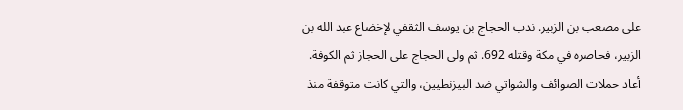على مصعب بن الزبير. ندب الحجاج بن يوسف الثقفي لإخضاع عبد الله بن الزبير، فحاصره في مكة وقتله 692. ثم ولى الحجاج على الحجاز ثم الكوفة. أعاد حملات الصوائف والشواتي ضد البيزنطيين، والتي كانت متوقفة منذ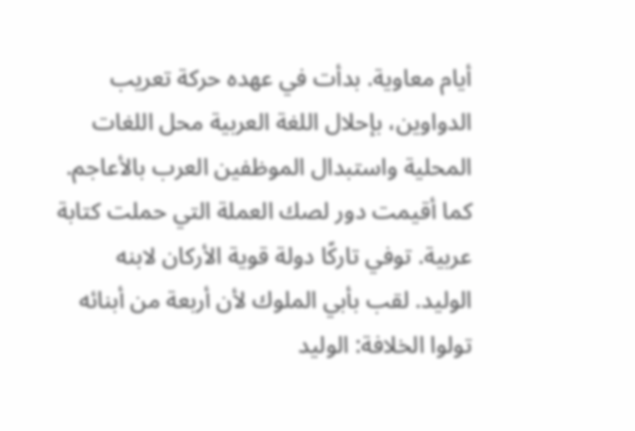أيام معاوية. بدأت في عهده حركة تعريب الدواوين، بإحلال اللغة العربية محل اللغات المحلية واستبدال الموظفين العرب بالأعاجم. كما أقيمت دور لصك العملة التي حملت كتابة عربية. توفي تاركًا دولة قوية الأركان لابنه الوليد. لقب بأبي الملوك لأن أربعة من أبنائه تولوا الخلافة: الوليد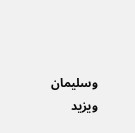وسليمان ويزيد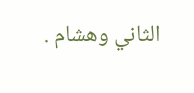الثاني وهشام .